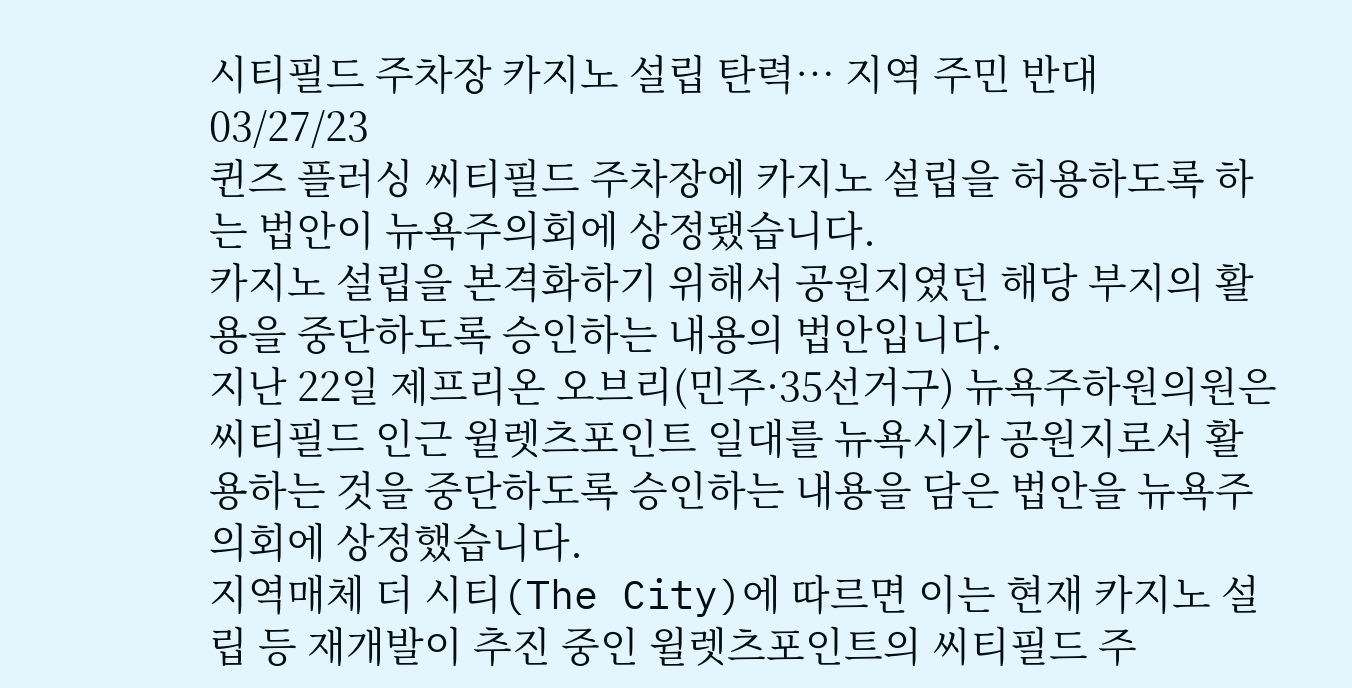시티필드 주차장 카지노 설립 탄력… 지역 주민 반대
03/27/23
퀸즈 플러싱 씨티필드 주차장에 카지노 설립을 허용하도록 하는 법안이 뉴욕주의회에 상정됐습니다.
카지노 설립을 본격화하기 위해서 공원지였던 해당 부지의 활용을 중단하도록 승인하는 내용의 법안입니다.
지난 22일 제프리온 오브리(민주·35선거구) 뉴욕주하원의원은 씨티필드 인근 윌렛츠포인트 일대를 뉴욕시가 공원지로서 활용하는 것을 중단하도록 승인하는 내용을 담은 법안을 뉴욕주의회에 상정했습니다.
지역매체 더 시티(The City)에 따르면 이는 현재 카지노 설립 등 재개발이 추진 중인 윌렛츠포인트의 씨티필드 주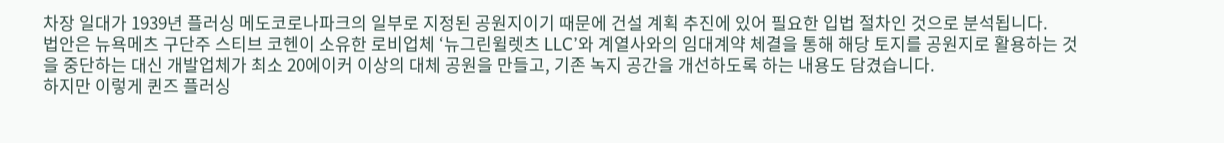차장 일대가 1939년 플러싱 메도코로나파크의 일부로 지정된 공원지이기 때문에 건설 계획 추진에 있어 필요한 입법 절차인 것으로 분석됩니다.
법안은 뉴욕메츠 구단주 스티브 코헨이 소유한 로비업체 ‘뉴그린윌렛츠 LLC’와 계열사와의 임대계약 체결을 통해 해당 토지를 공원지로 활용하는 것을 중단하는 대신 개발업체가 최소 20에이커 이상의 대체 공원을 만들고, 기존 녹지 공간을 개선하도록 하는 내용도 담겼습니다.
하지만 이렇게 퀸즈 플러싱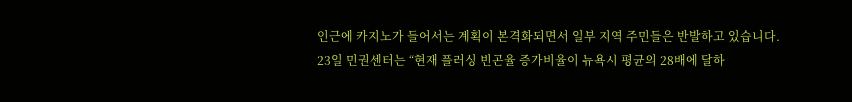인근에 카지노가 들어서는 계획이 본격화되면서 일부 지역 주민들은 반발하고 있습니다.
23일 민권센터는 “현재 플러싱 빈곤율 증가비율이 뉴욕시 평균의 28배에 달하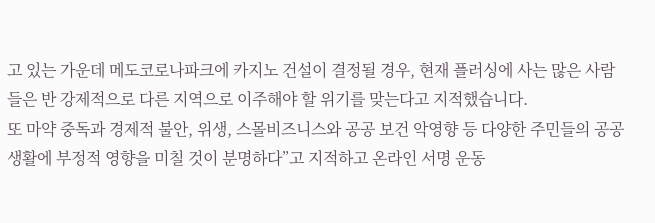고 있는 가운데 메도코로나파크에 카지노 건설이 결정될 경우, 현재 플러싱에 사는 많은 사람들은 반 강제적으로 다른 지역으로 이주해야 할 위기를 맞는다고 지적했습니다.
또 마약 중독과 경제적 불안, 위생, 스몰비즈니스와 공공 보건 악영향 등 다양한 주민들의 공공 생활에 부정적 영향을 미칠 것이 분명하다”고 지적하고 온라인 서명 운동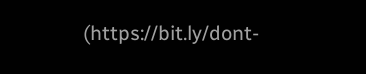(https://bit.ly/dont-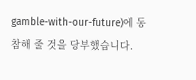gamble-with-our-future)에 동참해 줄 것을 당부했습니다.